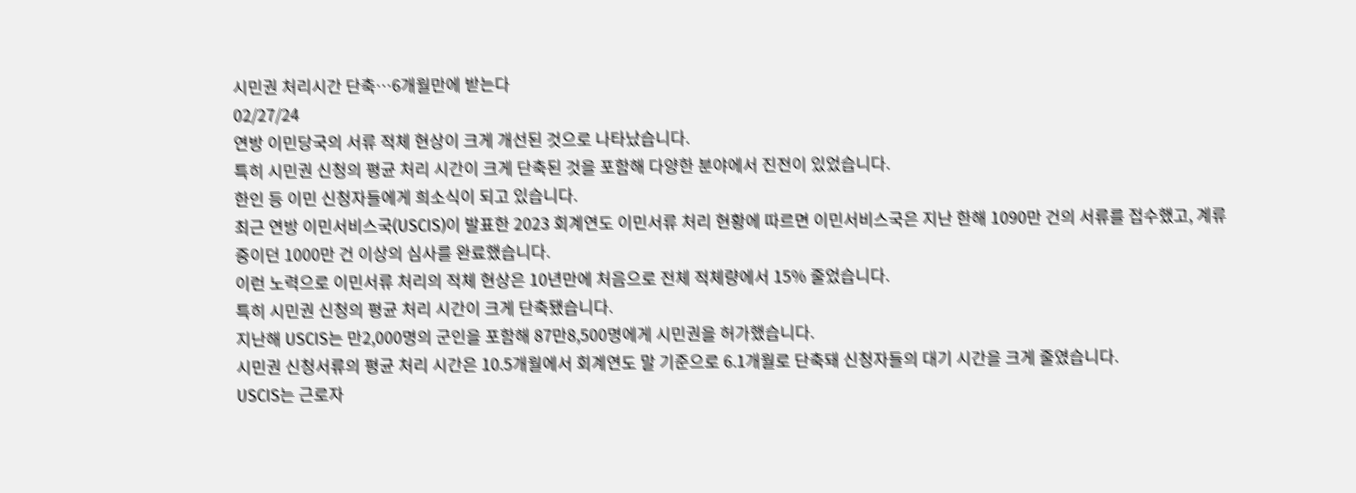시민권 처리시간 단축…6개월만에 받는다
02/27/24
연방 이민당국의 서류 적체 현상이 크게 개선된 것으로 나타났습니다.
특히 시민권 신청의 평균 처리 시간이 크게 단축된 것을 포함해 다양한 분야에서 진전이 있었습니다.
한인 등 이민 신청자들에게 희소식이 되고 있습니다.
최근 연방 이민서비스국(USCIS)이 발표한 2023 회계연도 이민서류 처리 현황에 따르면 이민서비스국은 지난 한해 1090만 건의 서류를 접수했고, 계류 중이던 1000만 건 이상의 심사를 완료했습니다.
이런 노력으로 이민서류 처리의 적체 현상은 10년만에 처음으로 전체 적체량에서 15% 줄었습니다.
특히 시민권 신청의 평균 처리 시간이 크게 단축됐습니다.
지난해 USCIS는 만2,000명의 군인을 포함해 87만8,500명에게 시민권을 허가했습니다.
시민권 신청서류의 평균 처리 시간은 10.5개월에서 회계연도 말 기준으로 6.1개월로 단축돼 신청자들의 대기 시간을 크게 줄였습니다.
USCIS는 근로자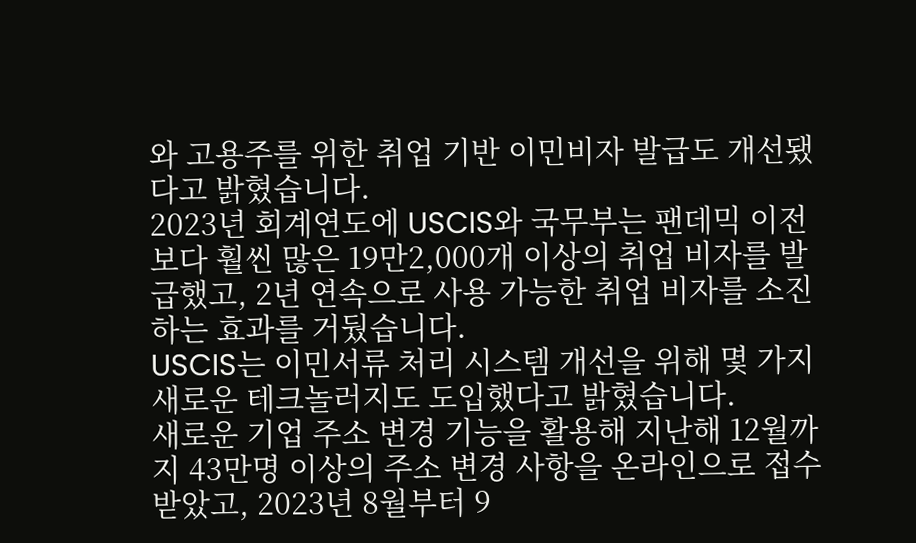와 고용주를 위한 취업 기반 이민비자 발급도 개선됐다고 밝혔습니다.
2023년 회계연도에 USCIS와 국무부는 팬데믹 이전 보다 훨씬 많은 19만2,000개 이상의 취업 비자를 발급했고, 2년 연속으로 사용 가능한 취업 비자를 소진하는 효과를 거뒀습니다.
USCIS는 이민서류 처리 시스템 개선을 위해 몇 가지 새로운 테크놀러지도 도입했다고 밝혔습니다.
새로운 기업 주소 변경 기능을 활용해 지난해 12월까지 43만명 이상의 주소 변경 사항을 온라인으로 접수받았고, 2023년 8월부터 9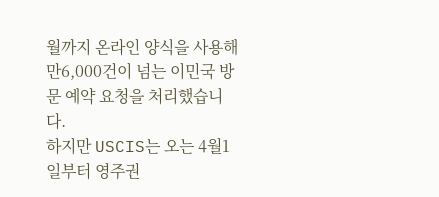월까지 온라인 양식을 사용해 만6,000건이 넘는 이민국 방문 예약 요청을 처리했습니다.
하지만 USCIS는 오는 4월1일부터 영주권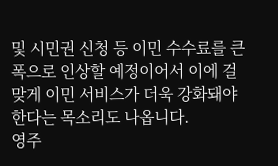및 시민권 신청 등 이민 수수료를 큰 폭으로 인상할 예정이어서 이에 걸맞게 이민 서비스가 더욱 강화돼야 한다는 목소리도 나옵니다.
영주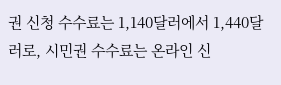권 신청 수수료는 1,140달러에서 1,440달러로, 시민권 수수료는 온라인 신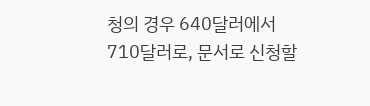청의 경우 640달러에서 710달러로, 문서로 신청할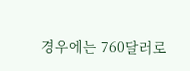경우에는 760달러로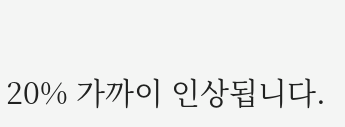20% 가까이 인상됩니다.